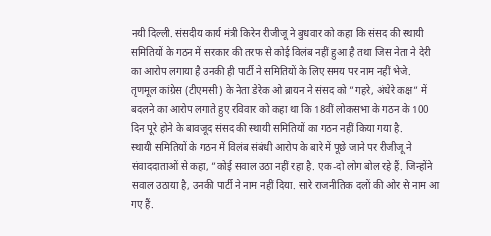नयी दिल्ली. संसदीय कार्य मंत्री किरेन रीजीजू ने बुधवार को कहा कि संसद की स्थायी समितियों के गठन में सरकार की तरफ से कोई विलंब नहीं हुआ है तथा जिस नेता ने देरी का आरोप लगाया है उनकी ही पार्टी ने समितियों के लिए समय पर नाम नहीं भेजे. तृणमूल कांग्रेस (टीएमसी) के नेता डेरेक ओ ब्रायन ने संसद को ”गहरे, अंधेरे कक्ष” में बदलने का आरोप लगाते हुए रविवार को कहा था कि 18वीं लोकसभा के गठन के 100 दिन पूरे होने के बावजूद संसद की स्थायी समितियों का गठन नहीं किया गया है.
स्थायी समितियों के गठन में विलंब संबंधी आरोप के बारे में पूछे जाने पर रीजीजू ने संवाददाताओं से कहा, ”कोई सवाल उठा नहीं रहा है. एक-दो लोग बोल रहे हैं. जिन्होंने सवाल उठाया है, उनकी पार्टी ने नाम नहीं दिया. सारे राजनीतिक दलों की ओर से नाम आ गए हैं.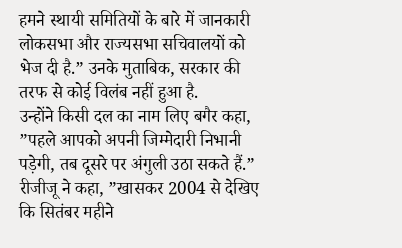हमने स्थायी समितियों के बारे में जानकारी लोकसभा और राज्यसभा सचिवालयों को भेज दी है.” उनके मुताबिक, सरकार की तरफ से कोई विलंब नहीं हुआ है.
उन्होंने किसी दल का नाम लिए बगैर कहा, ”पहले आपको अपनी जिम्मेदारी निभानी पड़ेगी, तब दूसरे पर अंगुली उठा सकते हैं.” रीजीजू ने कहा, ”खासकर 2004 से देखिए कि सितंबर महीने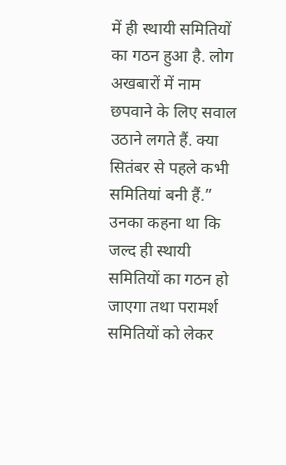में ही स्थायी समितियों का गठन हुआ है. लोग अखबारों में नाम छपवाने के लिए सवाल उठाने लगते हैं. क्या सितंबर से पहले कभी समितियां बनी हैं.” उनका कहना था कि जल्द ही स्थायी समितियों का गठन हो जाएगा तथा परामर्श समितियों को लेकर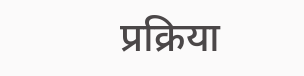प्रक्रिया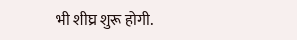भी शीघ्र शुरू होगी.